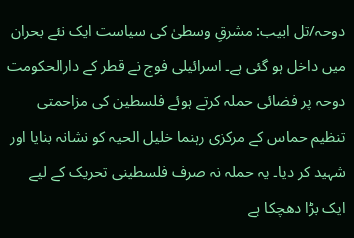دوحہ/تل ابیب: مشرقِ وسطیٰ کی سیاست ایک نئے بحران میں داخل ہو گئی ہے۔ اسرائیلی فوج نے قطر کے دارالحکومت دوحہ پر فضائی حملہ کرتے ہوئے فلسطین کی مزاحمتی تنظیم حماس کے مرکزی رہنما خلیل الحیہ کو نشانہ بنایا اور شہید کر دیا۔ یہ حملہ نہ صرف فلسطینی تحریک کے لیے ایک بڑا دھچکا ہے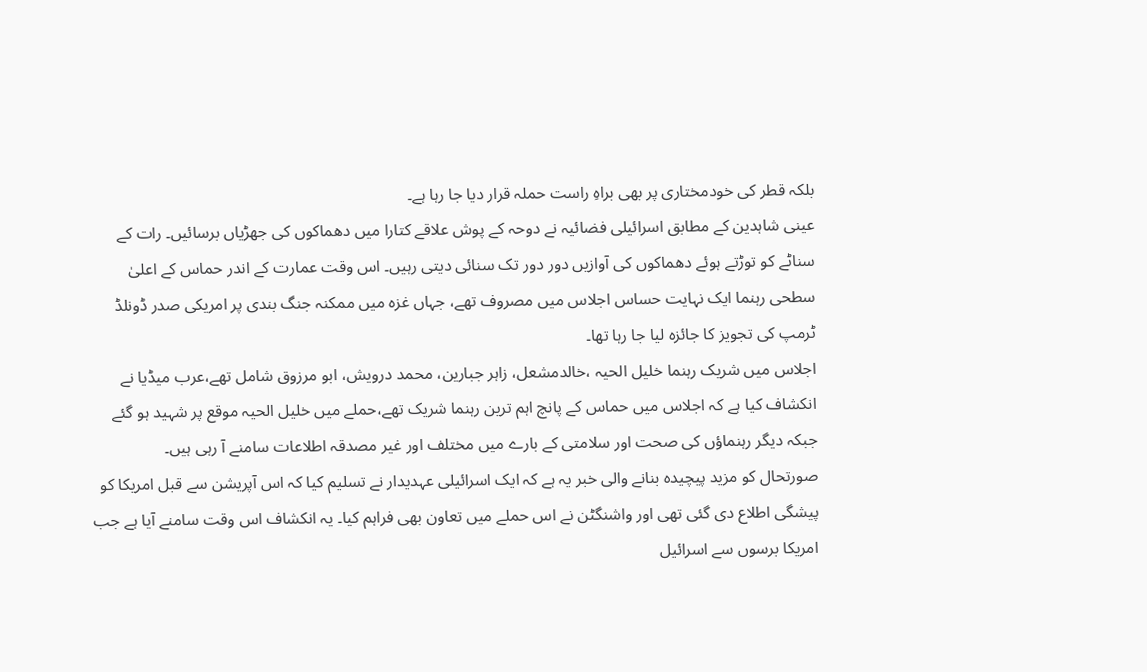بلکہ قطر کی خودمختاری پر بھی براہِ راست حملہ قرار دیا جا رہا ہے۔
عینی شاہدین کے مطابق اسرائیلی فضائیہ نے دوحہ کے پوش علاقے کتارا میں دھماکوں کی جھڑیاں برسائیں۔ رات کے سناٹے کو توڑتے ہوئے دھماکوں کی آوازیں دور دور تک سنائی دیتی رہیں۔ اس وقت عمارت کے اندر حماس کے اعلیٰ سطحی رہنما ایک نہایت حساس اجلاس میں مصروف تھے، جہاں غزہ میں ممکنہ جنگ بندی پر امریکی صدر ڈونلڈ ٹرمپ کی تجویز کا جائزہ لیا جا رہا تھا۔
اجلاس میں شریک رہنما خلیل الحیہ ،خالدمشعل، زاہر جبارین، محمد درویش، ابو مرزوق شامل تھے،عرب میڈیا نے انکشاف کیا ہے کہ اجلاس میں حماس کے پانچ اہم ترین رہنما شریک تھے،حملے میں خلیل الحیہ موقع پر شہید ہو گئے جبکہ دیگر رہنماؤں کی صحت اور سلامتی کے بارے میں مختلف اور غیر مصدقہ اطلاعات سامنے آ رہی ہیں۔
صورتحال کو مزید پیچیدہ بنانے والی خبر یہ ہے کہ ایک اسرائیلی عہدیدار نے تسلیم کیا کہ اس آپریشن سے قبل امریکا کو پیشگی اطلاع دی گئی تھی اور واشنگٹن نے اس حملے میں تعاون بھی فراہم کیا۔ یہ انکشاف اس وقت سامنے آیا ہے جب امریکا برسوں سے اسرائیل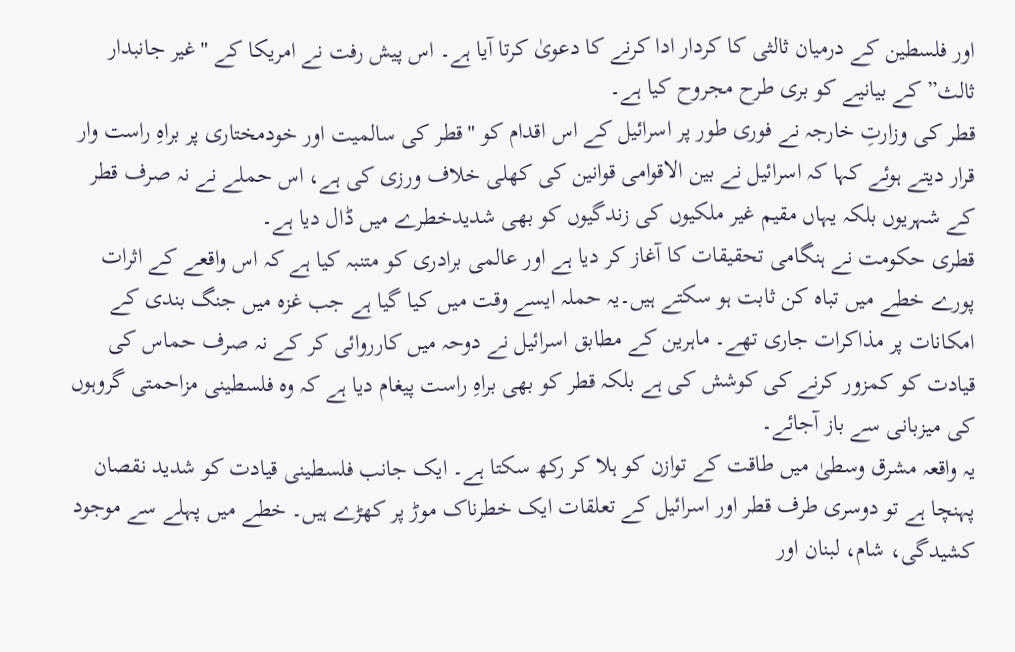اور فلسطین کے درمیان ثالثی کا کردار ادا کرنے کا دعویٰ کرتا آیا ہے۔ اس پیش رفت نے امریکا کے "غیر جانبدار ثالث” کے بیانیے کو بری طرح مجروح کیا ہے۔
قطر کی وزارتِ خارجہ نے فوری طور پر اسرائیل کے اس اقدام کو "قطر کی سالمیت اور خودمختاری پر براہِ راست وار قرار دیتے ہوئے کہا کہ اسرائیل نے بین الاقوامی قوانین کی کھلی خلاف ورزی کی ہے، اس حملے نے نہ صرف قطر کے شہریوں بلکہ یہاں مقیم غیر ملکیوں کی زندگیوں کو بھی شدیدخطرے میں ڈال دیا ہے۔
قطری حکومت نے ہنگامی تحقیقات کا آغاز کر دیا ہے اور عالمی برادری کو متنبہ کیا ہے کہ اس واقعے کے اثرات پورے خطے میں تباہ کن ثابت ہو سکتے ہیں۔یہ حملہ ایسے وقت میں کیا گیا ہے جب غزہ میں جنگ بندی کے امکانات پر مذاکرات جاری تھے۔ ماہرین کے مطابق اسرائیل نے دوحہ میں کارروائی کر کے نہ صرف حماس کی قیادت کو کمزور کرنے کی کوشش کی ہے بلکہ قطر کو بھی براہِ راست پیغام دیا ہے کہ وہ فلسطینی مزاحمتی گروہوں کی میزبانی سے باز آجائے۔
یہ واقعہ مشرق وسطیٰ میں طاقت کے توازن کو ہلا کر رکھ سکتا ہے۔ ایک جانب فلسطینی قیادت کو شدید نقصان پہنچا ہے تو دوسری طرف قطر اور اسرائیل کے تعلقات ایک خطرناک موڑ پر کھڑے ہیں۔ خطے میں پہلے سے موجود کشیدگی، شام، لبنان اور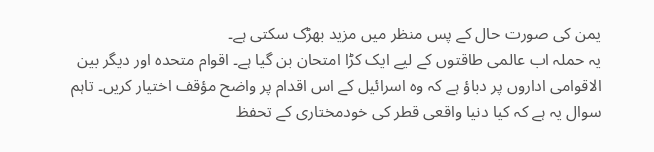یمن کی صورت حال کے پس منظر میں مزید بھڑک سکتی ہے۔
یہ حملہ اب عالمی طاقتوں کے لیے ایک کڑا امتحان بن گیا ہے۔ اقوام متحدہ اور دیگر بین الاقوامی اداروں پر دباؤ ہے کہ وہ اسرائیل کے اس اقدام پر واضح مؤقف اختیار کریں۔ تاہم سوال یہ ہے کہ کیا دنیا واقعی قطر کی خودمختاری کے تحفظ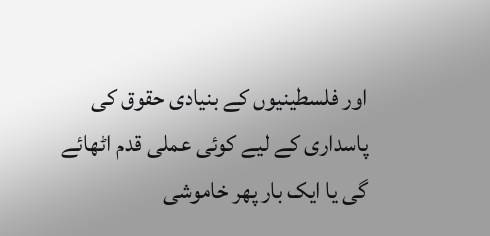اور فلسطینیوں کے بنیادی حقوق کی پاسداری کے لیے کوئی عملی قدم اٹھائے گی یا ایک بار پھر خاموشی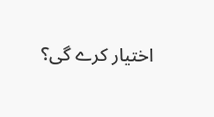اختیار کرے گی؟